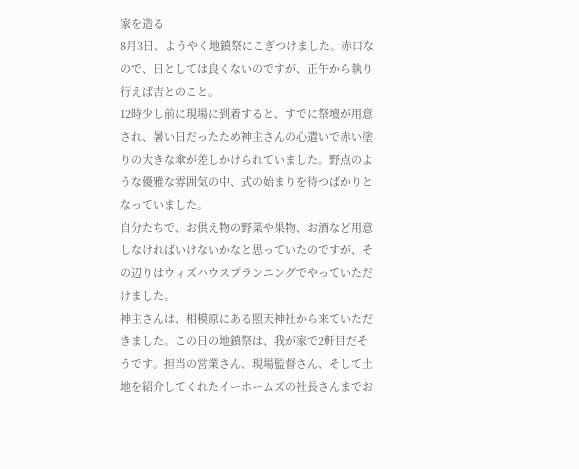家を造る
8月3日、ようやく地鎮祭にこぎつけました。赤口なので、日としては良くないのですが、正午から執り行えば吉とのこと。
12時少し前に現場に到着すると、すでに祭壇が用意され、暑い日だったため神主さんの心遣いで赤い塗りの大きな傘が差しかけられていました。野点のような優雅な雰囲気の中、式の始まりを待つばかりとなっていました。
自分たちで、お供え物の野菜や果物、お酒など用意しなければいけないかなと思っていたのですが、その辺りはウィズハウスプランニングでやっていただけました。
神主さんは、相模原にある照天神社から来ていただきました。この日の地鎮祭は、我が家で2軒目だそうです。担当の営業さん、現場監督さん、そして土地を紹介してくれたイーホームズの社長さんまでお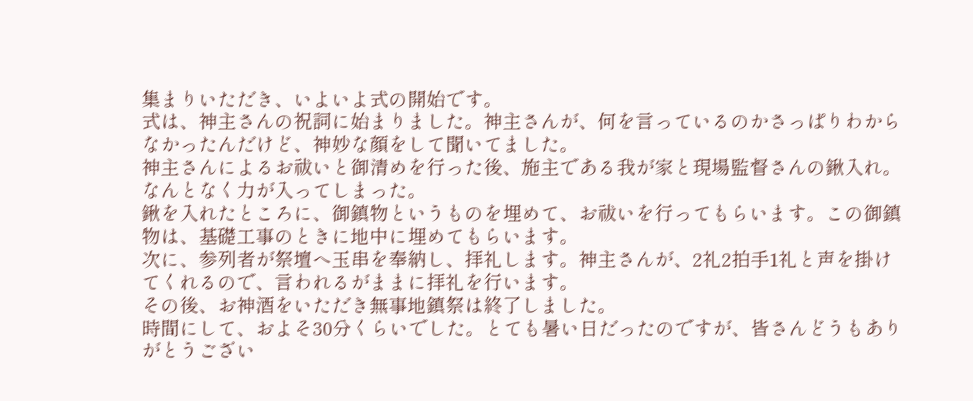集まりいただき、いよいよ式の開始です。
式は、神主さんの祝詞に始まりました。神主さんが、何を言っているのかさっぱりわからなかったんだけど、神妙な顔をして聞いてました。
神主さんによるお祓いと御清めを行った後、施主である我が家と現場監督さんの鍬入れ。なんとなく力が入ってしまった。
鍬を入れたところに、御鎮物というものを埋めて、お祓いを行ってもらいます。この御鎮物は、基礎工事のときに地中に埋めてもらいます。
次に、参列者が祭壇へ玉串を奉納し、拝礼します。神主さんが、2礼2拍手1礼と声を掛けてくれるので、言われるがままに拝礼を行います。
その後、お神酒をいただき無事地鎮祭は終了しました。
時間にして、およそ30分くらいでした。とても暑い日だったのですが、皆さんどうもありがとうござい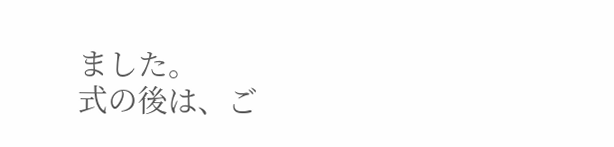ました。
式の後は、ご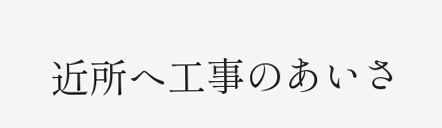近所へ工事のあいさ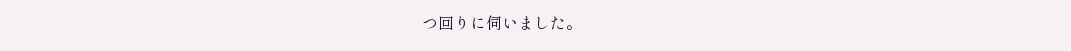つ回りに伺いました。